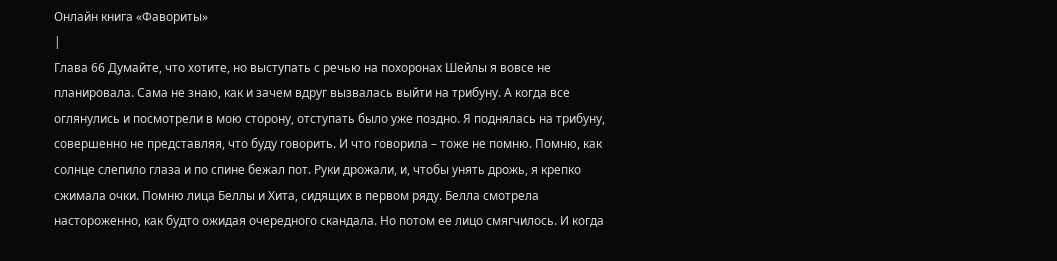Онлайн книга «Фавориты»
|
Глава 66 Думайте, что хотите, но выступать с речью на похоронах Шейлы я вовсе не планировала. Сама не знаю, как и зачем вдруг вызвалась выйти на трибуну. А когда все оглянулись и посмотрели в мою сторону, отступать было уже поздно. Я поднялась на трибуну, совершенно не представляя, что буду говорить. И что говорила – тоже не помню. Помню, как солнце слепило глаза и по спине бежал пот. Руки дрожали, и, чтобы унять дрожь, я крепко сжимала очки. Помню лица Беллы и Хита, сидящих в первом ряду. Белла смотрела настороженно, как будто ожидая очередного скандала. Но потом ее лицо смягчилось. И когда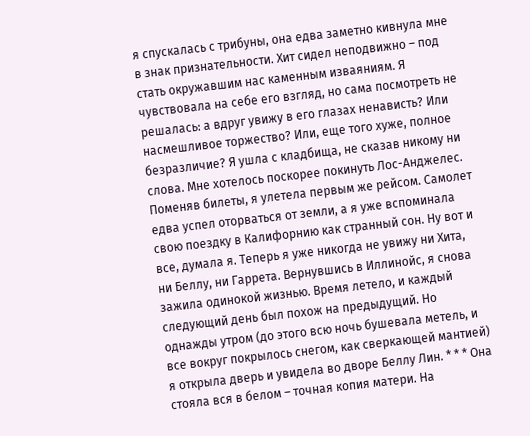я спускалась с трибуны, она едва заметно кивнула мне в знак признательности. Хит сидел неподвижно – под стать окружавшим нас каменным изваяниям. Я чувствовала на себе его взгляд, но сама посмотреть не решалась: а вдруг увижу в его глазах ненависть? Или насмешливое торжество? Или, еще того хуже, полное безразличие? Я ушла с кладбища, не сказав никому ни слова. Мне хотелось поскорее покинуть Лос-Анджелес. Поменяв билеты, я улетела первым же рейсом. Самолет едва успел оторваться от земли, а я уже вспоминала свою поездку в Калифорнию как странный сон. Ну вот и все, думала я. Теперь я уже никогда не увижу ни Хита, ни Беллу, ни Гаррета. Вернувшись в Иллинойс, я снова зажила одинокой жизнью. Время летело, и каждый следующий день был похож на предыдущий. Но однажды утром (до этого всю ночь бушевала метель, и все вокруг покрылось снегом, как сверкающей мантией) я открыла дверь и увидела во дворе Беллу Лин. * * * Она стояла вся в белом – точная копия матери. На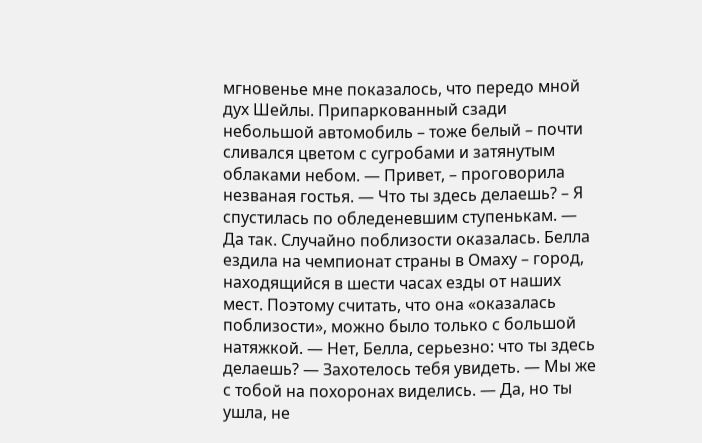мгновенье мне показалось, что передо мной дух Шейлы. Припаркованный сзади небольшой автомобиль – тоже белый – почти сливался цветом с сугробами и затянутым облаками небом. — Привет, – проговорила незваная гостья. — Что ты здесь делаешь? – Я спустилась по обледеневшим ступенькам. — Да так. Случайно поблизости оказалась. Белла ездила на чемпионат страны в Омаху – город, находящийся в шести часах езды от наших мест. Поэтому считать, что она «оказалась поблизости», можно было только с большой натяжкой. — Нет, Белла, серьезно: что ты здесь делаешь? — Захотелось тебя увидеть. — Мы же с тобой на похоронах виделись. — Да, но ты ушла, не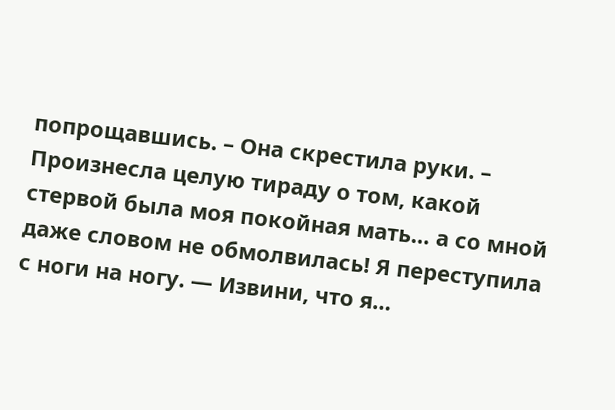попрощавшись. – Она скрестила руки. – Произнесла целую тираду о том, какой стервой была моя покойная мать… а со мной даже словом не обмолвилась! Я переступила с ноги на ногу. — Извини, что я…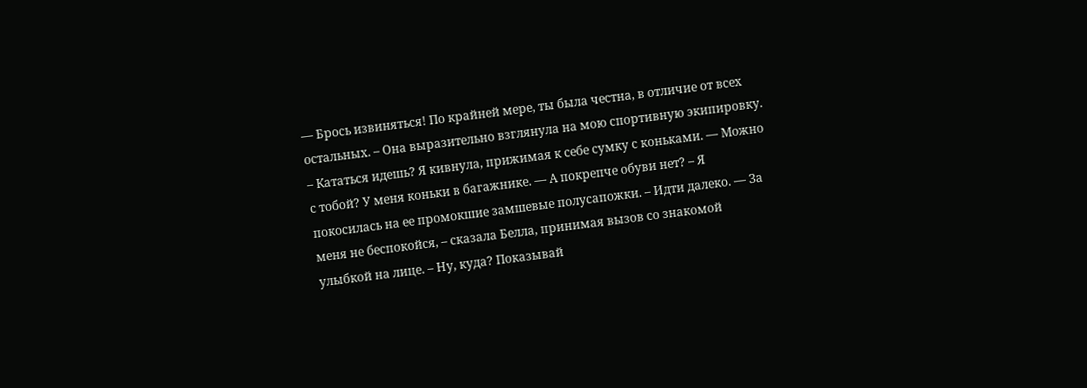— Брось извиняться! По крайней мере, ты была честна, в отличие от всех остальных. – Она выразительно взглянула на мою спортивную экипировку. – Кататься идешь? Я кивнула, прижимая к себе сумку с коньками. — Можно с тобой? У меня коньки в багажнике. — А покрепче обуви нет? – Я покосилась на ее промокшие замшевые полусапожки. – Идти далеко. — За меня не беспокойся, – сказала Белла, принимая вызов со знакомой улыбкой на лице. – Ну, куда? Показывай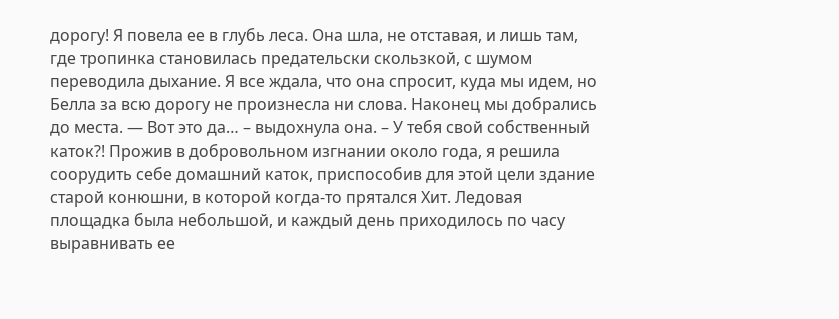дорогу! Я повела ее в глубь леса. Она шла, не отставая, и лишь там, где тропинка становилась предательски скользкой, с шумом переводила дыхание. Я все ждала, что она спросит, куда мы идем, но Белла за всю дорогу не произнесла ни слова. Наконец мы добрались до места. — Вот это да… – выдохнула она. – У тебя свой собственный каток?! Прожив в добровольном изгнании около года, я решила соорудить себе домашний каток, приспособив для этой цели здание старой конюшни, в которой когда-то прятался Хит. Ледовая площадка была небольшой, и каждый день приходилось по часу выравнивать ее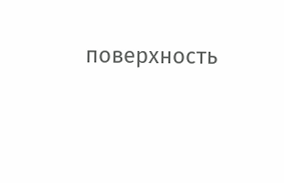поверхность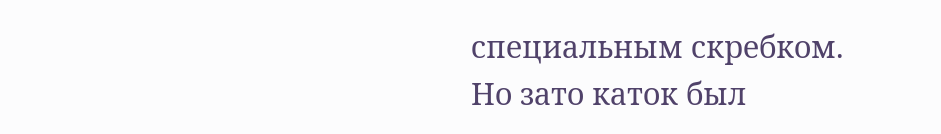специальным скребком. Но зато каток был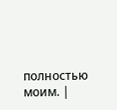полностью моим. |